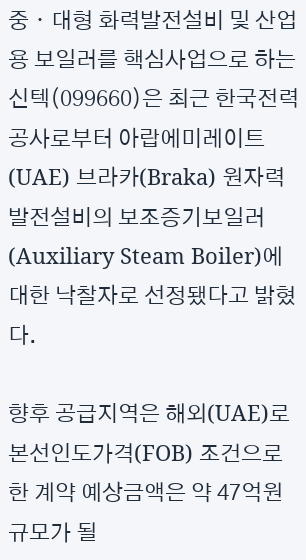중ㆍ대형 화력발전설비 및 산업용 보일러를 핵심사업으로 하는 신텍(099660)은 최근 한국전력공사로부터 아랍에미레이트(UAE) 브라카(Braka) 원자력 발전설비의 보조증기보일러(Auxiliary Steam Boiler)에 대한 낙찰자로 선정됐다고 밝혔다.

향후 공급지역은 해외(UAE)로 본선인도가격(FOB) 조건으로 한 계약 예상금액은 약 47억원 규모가 될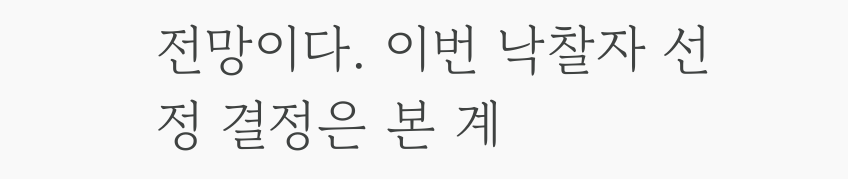전망이다. 이번 낙찰자 선정 결정은 본 계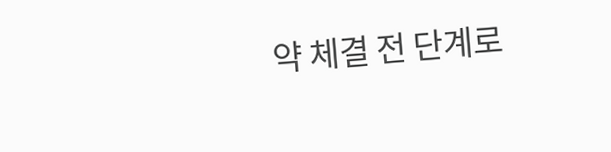약 체결 전 단계로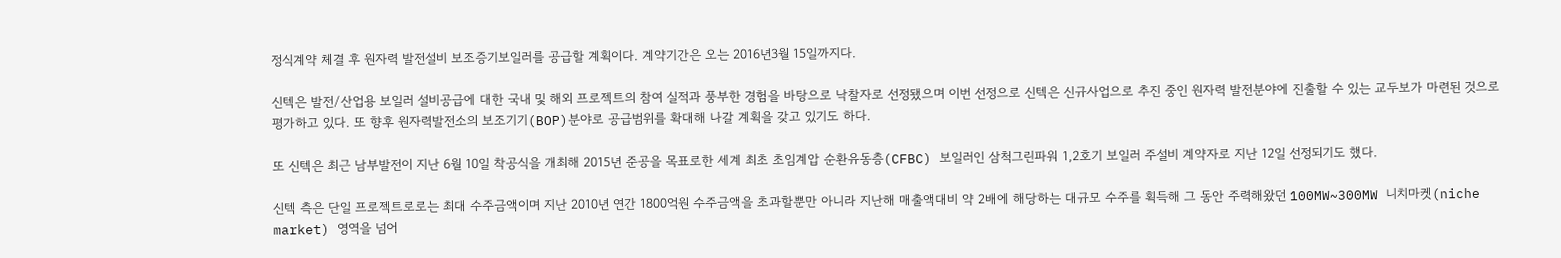정식계약 체결 후 원자력 발전설비 보조증기보일러를 공급할 계획이다. 계약기간은 오는 2016년3월 15일까지다.

신텍은 발전/산업용 보일러 설비공급에 대한 국내 및 해외 프로젝트의 참여 실적과 풍부한 경험을 바탕으로 낙찰자로 선정됐으며 이번 선정으로 신텍은 신규사업으로 추진 중인 원자력 발전분야에 진출할 수 있는 교두보가 마련된 것으로 평가하고 있다. 또 향후 원자력발전소의 보조기기(BOP)분야로 공급범위를 확대해 나갈 계획을 갖고 있기도 하다.

또 신텍은 최근 남부발전이 지난 6월 10일 착공식을 개최해 2015년 준공을 목표로한 세계 최초 초임계압 순환유동층(CFBC) 보일러인 삼척그린파워 1,2호기 보일러 주설비 계약자로 지난 12일 선정되기도 했다.

신텍 측은 단일 프로젝트로로는 최대 수주금액이며 지난 2010년 연간 1800억원 수주금액을 초과할뿐만 아니라 지난해 매출액대비 약 2배에 해당하는 대규모 수주를 획득해 그 동안 주력해왔던 100MW~300MW 니치마켓(niche market) 영역을 넘어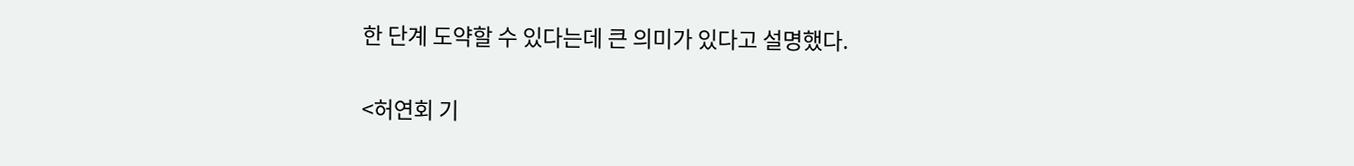한 단계 도약할 수 있다는데 큰 의미가 있다고 설명했다.

<허연회 기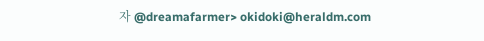자 @dreamafarmer> okidoki@heraldm.com